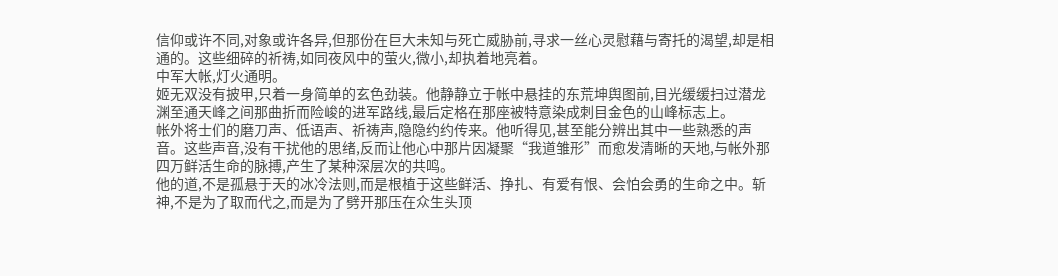信仰或许不同,对象或许各异,但那份在巨大未知与死亡威胁前,寻求一丝心灵慰藉与寄托的渴望,却是相通的。这些细碎的祈祷,如同夜风中的萤火,微小,却执着地亮着。
中军大帐,灯火通明。
姬无双没有披甲,只着一身简单的玄色劲装。他静静立于帐中悬挂的东荒坤舆图前,目光缓缓扫过潜龙渊至通天峰之间那曲折而险峻的进军路线,最后定格在那座被特意染成刺目金色的山峰标志上。
帐外将士们的磨刀声、低语声、祈祷声,隐隐约约传来。他听得见,甚至能分辨出其中一些熟悉的声音。这些声音,没有干扰他的思绪,反而让他心中那片因凝聚“我道雏形”而愈发清晰的天地,与帐外那四万鲜活生命的脉搏,产生了某种深层次的共鸣。
他的道,不是孤悬于天的冰冷法则,而是根植于这些鲜活、挣扎、有爱有恨、会怕会勇的生命之中。斩神,不是为了取而代之,而是为了劈开那压在众生头顶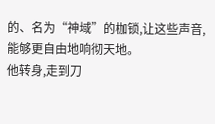的、名为“神域”的枷锁,让这些声音,能够更自由地响彻天地。
他转身,走到刀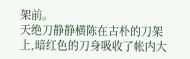架前。
天绝刀静静横陈在古朴的刀架上,暗红色的刀身吸收了帐内大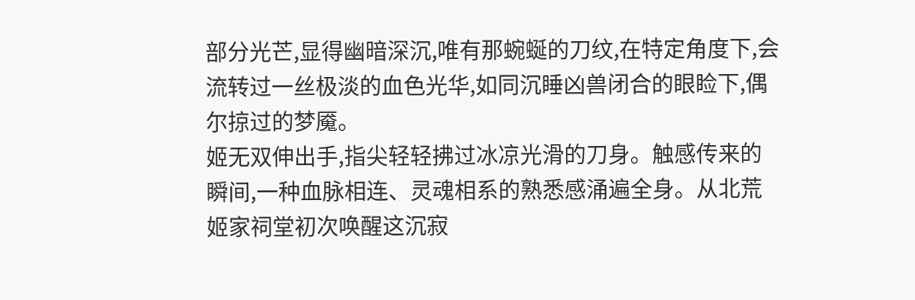部分光芒,显得幽暗深沉,唯有那蜿蜒的刀纹,在特定角度下,会流转过一丝极淡的血色光华,如同沉睡凶兽闭合的眼睑下,偶尔掠过的梦魇。
姬无双伸出手,指尖轻轻拂过冰凉光滑的刀身。触感传来的瞬间,一种血脉相连、灵魂相系的熟悉感涌遍全身。从北荒姬家祠堂初次唤醒这沉寂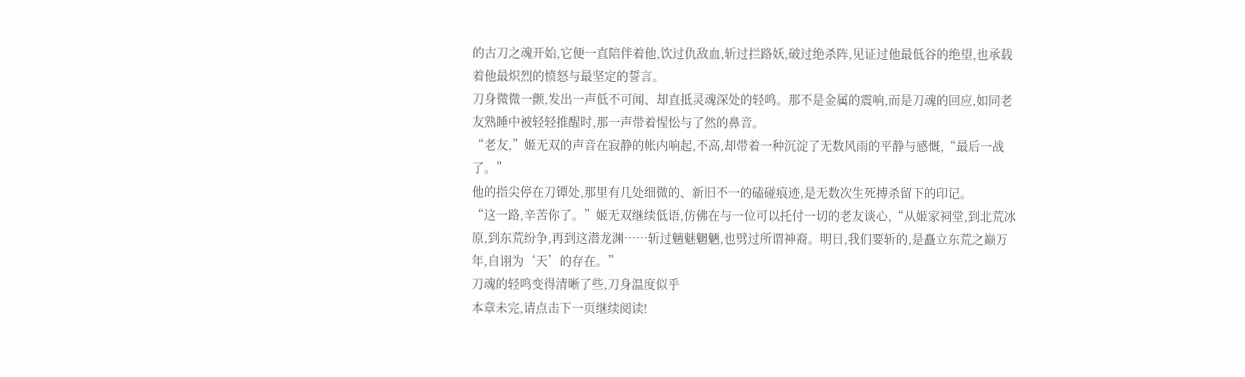的古刀之魂开始,它便一直陪伴着他,饮过仇敌血,斩过拦路妖,破过绝杀阵,见证过他最低谷的绝望,也承载着他最炽烈的愤怒与最坚定的誓言。
刀身微微一颤,发出一声低不可闻、却直抵灵魂深处的轻鸣。那不是金属的震响,而是刀魂的回应,如同老友熟睡中被轻轻推醒时,那一声带着惺忪与了然的鼻音。
“老友,”姬无双的声音在寂静的帐内响起,不高,却带着一种沉淀了无数风雨的平静与感慨,“最后一战了。”
他的指尖停在刀镡处,那里有几处细微的、新旧不一的磕碰痕迹,是无数次生死搏杀留下的印记。
“这一路,辛苦你了。”姬无双继续低语,仿佛在与一位可以托付一切的老友谈心,“从姬家祠堂,到北荒冰原,到东荒纷争,再到这潜龙渊……斩过魑魅魍魉,也劈过所谓神裔。明日,我们要斩的,是矗立东荒之巅万年,自诩为‘天’的存在。”
刀魂的轻鸣变得清晰了些,刀身温度似乎
本章未完,请点击下一页继续阅读!